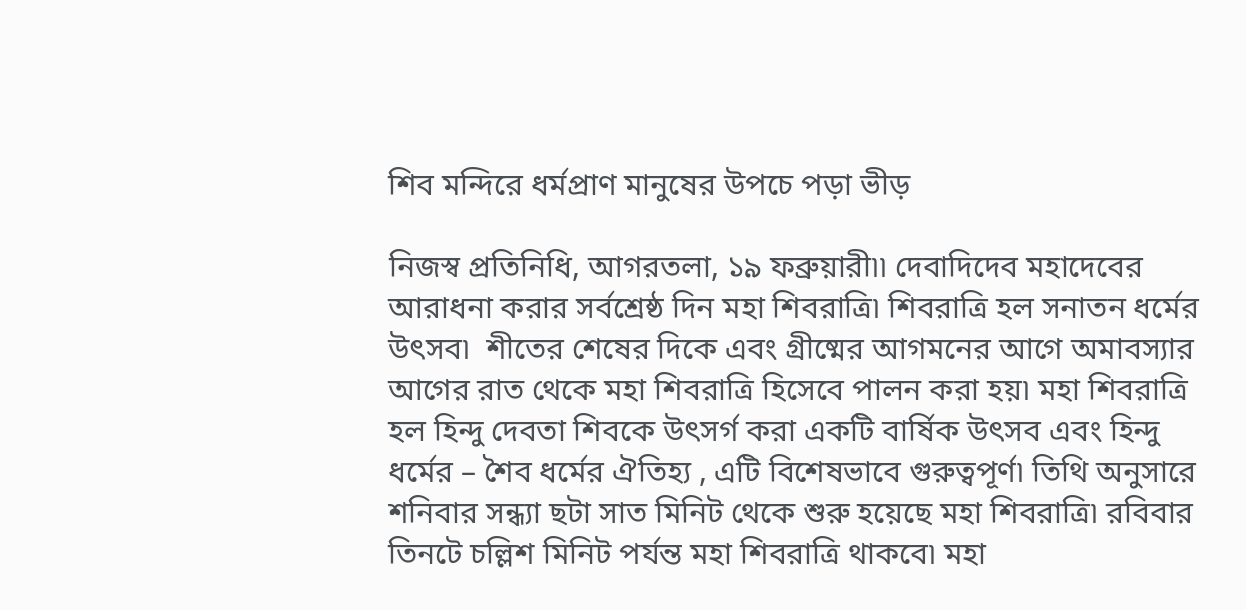শিব মন্দিরে ধর্মপ্রাণ মানুষের উপচে পড়া ভীড়

নিজস্ব প্রতিনিধি, আগরতলা, ১৯ ফব্রুয়ারী৷৷ দেবাদিদেব মহাদেবের আরাধনা করার সর্বশ্রেষ্ঠ দিন মহা শিবরাত্রি৷ শিবরাত্রি হল সনাতন ধর্মের উৎসব৷  শীতের শেষের দিকে এবং গ্রীষ্মের আগমনের আগে অমাবস্যার আগের রাত থেকে মহা শিবরাত্রি হিসেবে পালন করা হয়৷ মহা শিবরাত্রি হল হিন্দু দেবতা শিবকে উৎসর্গ করা একটি বার্ষিক উৎসব এবং হিন্দু ধর্মের – শৈব ধর্মের ঐতিহ্য , এটি বিশেষভাবে গুরুত্বপূর্ণ৷ তিথি অনুসারে শনিবার সন্ধ্যা ছটা সাত মিনিট থেকে শুরু হয়েছে মহা শিবরাত্রি৷ রবিবার তিনটে চল্লিশ মিনিট পর্যন্ত মহা শিবরাত্রি থাকবে৷ মহা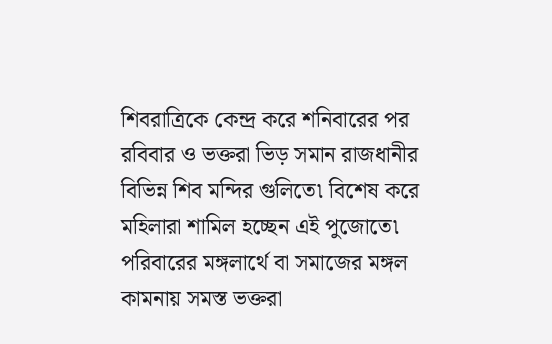শিবরাত্রিকে কেন্দ্র করে শনিবারের পর রবিবার ও ভক্তরা ভিড় সমান রাজধানীর বিভিন্ন শিব মন্দির গুলিতে৷ বিশেষ করে মহিলারা শামিল হচ্ছেন এই পুজোতে৷ পরিবারের মঙ্গলার্থে বা সমাজের মঙ্গল কামনায় সমস্ত ভক্তরা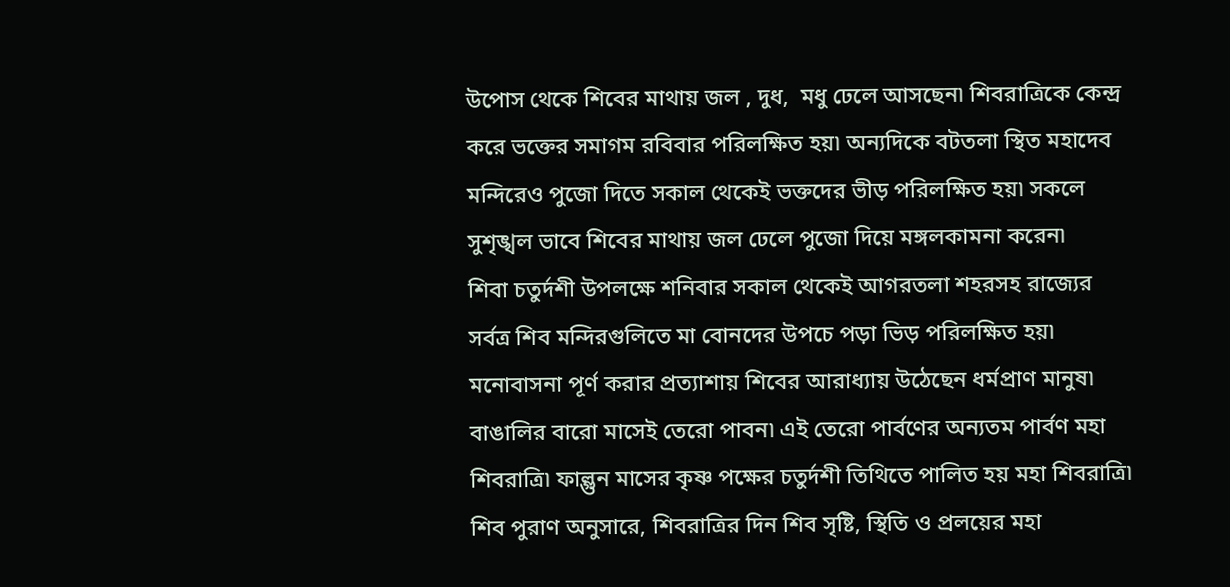উপোস থেকে শিবের মাথায় জল , দুধ,  মধু ঢেলে আসছেন৷ শিবরাত্রিকে কেন্দ্র করে ভক্তের সমাগম রবিবার পরিলক্ষিত হয়৷ অন্যদিকে বটতলা স্থিত মহাদেব মন্দিরেও পুজো দিতে সকাল থেকেই ভক্তদের ভীড় পরিলক্ষিত হয়৷ সকলে সুশৃঙ্খল ভাবে শিবের মাথায় জল ঢেলে পুজো দিয়ে মঙ্গলকামনা করেন৷
শিবা চতুর্দশী উপলক্ষে শনিবার সকাল থেকেই আগরতলা শহরসহ রাজ্যের সর্বত্র শিব মন্দিরগুলিতে মা বোনদের উপচে পড়া ভিড় পরিলক্ষিত হয়৷ মনোবাসনা পূর্ণ করার প্রত্যাশায় শিবের আরাধ্যায় উঠেছেন ধর্মপ্রাণ মানুষ৷ বাঙালির বারো মাসেই তেরো পাবন৷ এই তেরো পার্বণের অন্যতম পার্বণ মহা শিবরাত্রি৷ ফাল্গুন মাসের কৃষ্ণ পক্ষের চতুর্দশী তিথিতে পালিত হয় মহা শিবরাত্রি৷ শিব পুরাণ অনুসারে, শিবরাত্রির দিন শিব সৃষ্টি, স্থিতি ও প্রলয়ের মহা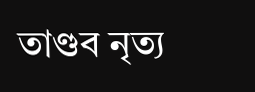তাণ্ডব নৃত্য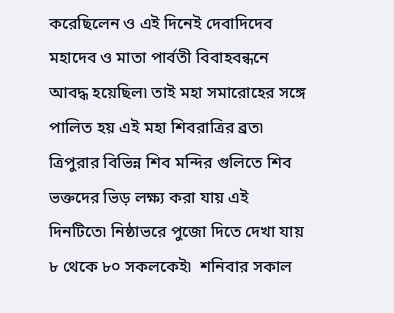করেছিলেন ও এই দিনেই দেবাদিদেব মহাদেব ও মাতা পার্বতী বিবাহবন্ধনে আবদ্ধ হয়েছিল৷ তাই মহা সমারোহের সঙ্গে পালিত হয় এই মহা শিবরাত্রির ব্রত৷
ত্রিপুরার বিভিন্ন শিব মন্দির গুলিতে শিব ভক্তদের ভিড় লক্ষ্য করা যায় এই দিনটিতে৷ নিষ্ঠাভরে পুজো দিতে দেখা যায় ৮ থেকে ৮০ সকলকেই৷  শনিবার সকাল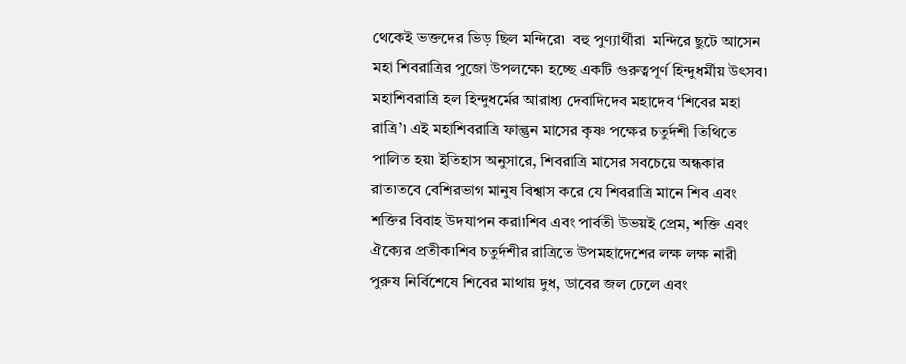থেকেই ভক্তদের ভিড় ছিল মন্দিরে৷  বহু পুণ্যার্থীরা  মন্দিরে ছুটে আসেন মহা শিবরাত্রির পুজো উপলক্ষে৷ হচ্ছে একটি গুরুত্বপূর্ণ হিন্দুধর্মীয় উৎসব৷ মহাশিবরাত্রি হল হিন্দুধর্মের আরাধ্য দেবাদিদেব মহাদেব ‘শিবের মহা রাত্রি’৷ এই মহাশিবরাত্রি ফাল্গুন মাসের কৃষ্ণ পক্ষের চতুর্দশী তিথিতে পালিত হয়৷ ইতিহাস অনুসারে, শিবরাত্রি মাসের সবচেয়ে অন্ধকার রাত৷তবে বেশিরভাগ মানুষ বিশ্বাস করে যে শিবরাত্রি মানে শিব এবং শক্তির বিবাহ উদযাপন করা৷শিব এবং পার্বতী উভয়ই প্রেম, শক্তি এবং ঐক্যের প্রতীক৷শিব চতুর্দশীর রাত্রিতে উপমহাদেশের লক্ষ লক্ষ নারী পুরুষ নির্বিশেষে শিবের মাথায় দুধ, ডাবের জল ঢেলে এবং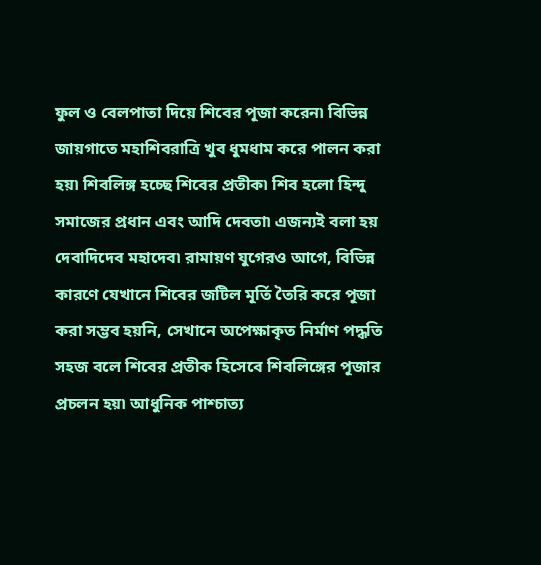ফুল ও বেলপাতা দিয়ে শিবের পূজা করেন৷ বিভিন্ন জায়গাতে মহাশিবরাত্রি খুব ধুমধাম করে পালন করা হয়৷ শিবলিঙ্গ হচ্ছে শিবের প্রতীক৷ শিব হলো হিন্দু সমাজের প্রধান এবং আদি দেবতা৷ এজন্যই বলা হয় দেবাদিদেব মহাদেব৷ রামায়ণ যুগেরও আগে, বিভিন্ন কারণে যেখানে শিবের জটিল মূর্তি তৈরি করে পূজা করা সম্ভব হয়নি, সেখানে অপেক্ষাকৃত নির্মাণ পদ্ধতি সহজ বলে শিবের প্রতীক হিসেবে শিবলিঙ্গের পূজার প্রচলন হয়৷ আধুনিক পাশ্চাত্য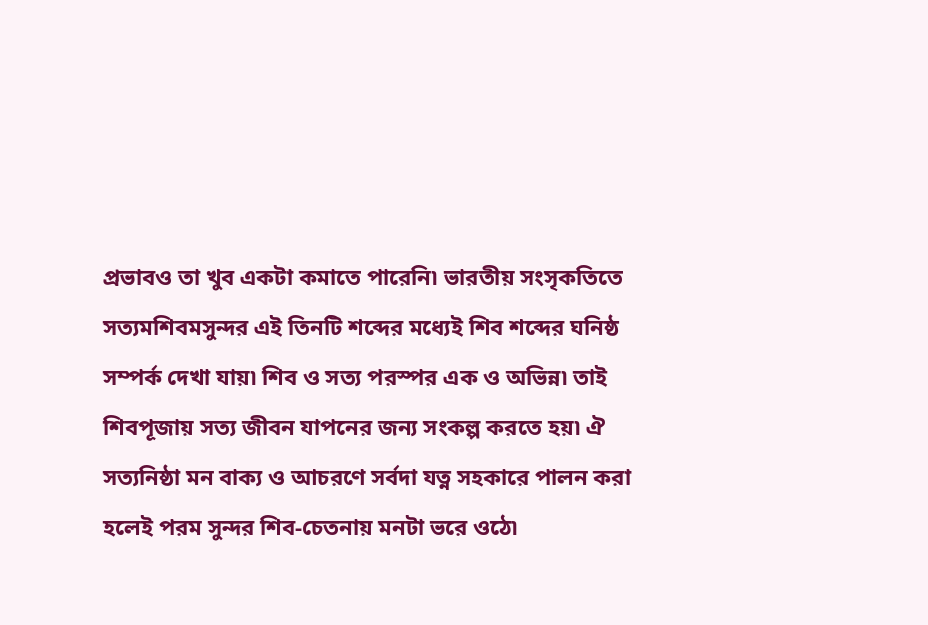প্রভাবও তা খুব একটা কমাতে পারেনি৷ ভারতীয় সংসৃকতিতে সত্যমশিবমসুন্দর এই তিনটি শব্দের মধ্যেই শিব শব্দের ঘনিষ্ঠ সম্পর্ক দেখা যায়৷ শিব ও সত্য পরস্পর এক ও অভিন্ন৷ তাই শিবপূজায় সত্য জীবন যাপনের জন্য সংকল্প করতে হয়৷ ঐ সত্যনিষ্ঠা মন বাক্য ও আচরণে সর্বদা যত্ন সহকারে পালন করা হলেই পরম সুন্দর শিব-চেতনায় মনটা ভরে ওঠে৷